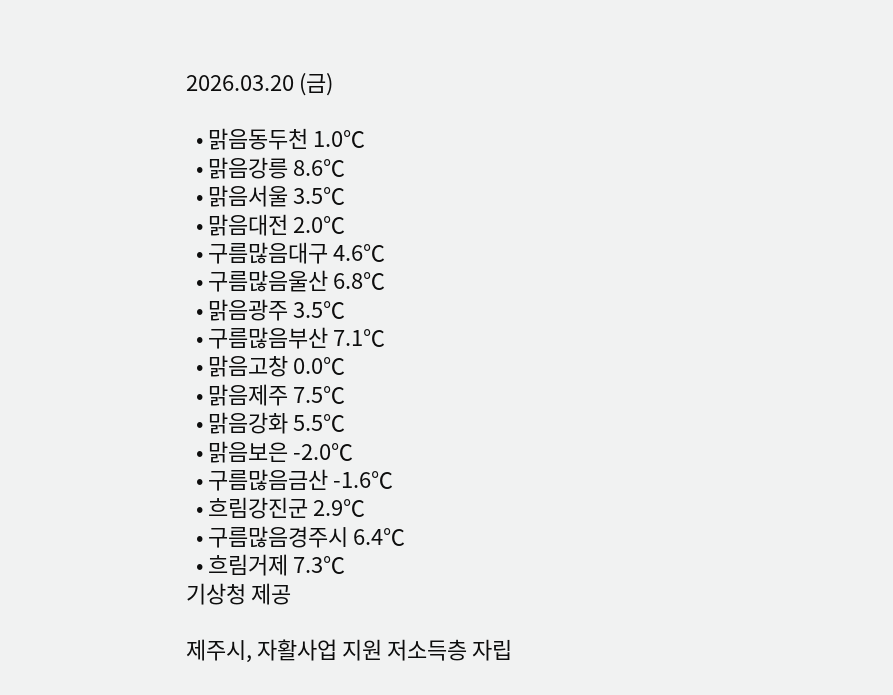2026.03.20 (금)

  • 맑음동두천 1.0℃
  • 맑음강릉 8.6℃
  • 맑음서울 3.5℃
  • 맑음대전 2.0℃
  • 구름많음대구 4.6℃
  • 구름많음울산 6.8℃
  • 맑음광주 3.5℃
  • 구름많음부산 7.1℃
  • 맑음고창 0.0℃
  • 맑음제주 7.5℃
  • 맑음강화 5.5℃
  • 맑음보은 -2.0℃
  • 구름많음금산 -1.6℃
  • 흐림강진군 2.9℃
  • 구름많음경주시 6.4℃
  • 흐림거제 7.3℃
기상청 제공

제주시, 자활사업 지원 저소득층 자립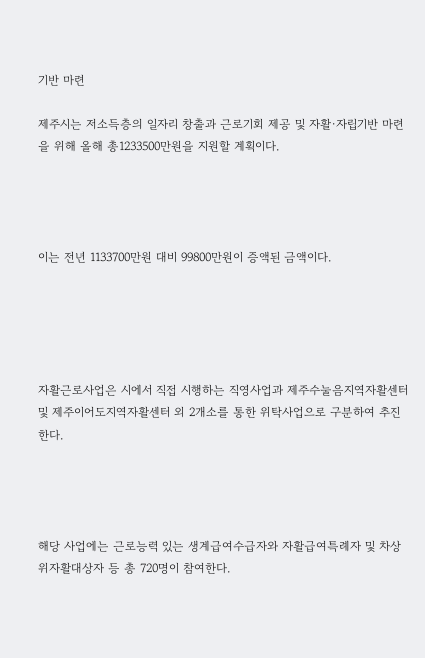기반 마련

제주시는 저소득층의 일자리 창출과 근로기회 제공 및 자활·자립기반 마련을 위해 올해 총1233500만원을 지원할 계획이다.




이는 전년 1133700만원 대비 99800만원이 증액된 금액이다.





자활근로사업은 시에서 직접 시행하는 직영사업과 제주수눌음지역자활센터 및 제주이어도지역자활센터 외 2개소를 통한 위탁사업으로 구분하여 추진한다.




해당 사업에는 근로능력 있는 생계급여수급자와 자활급여특례자 및 차상위자활대상자 등 총 720명이 참여한다.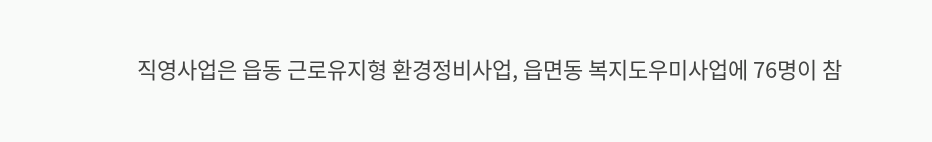직영사업은 읍동 근로유지형 환경정비사업, 읍면동 복지도우미사업에 76명이 참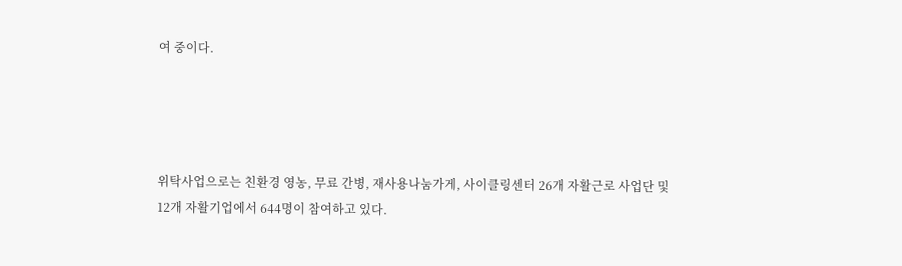여 중이다.




위탁사업으로는 친환경 영농, 무료 간병, 재사용나눔가게, 사이클링센터 26개 자활근로 사업단 및 12개 자활기업에서 644명이 참여하고 있다.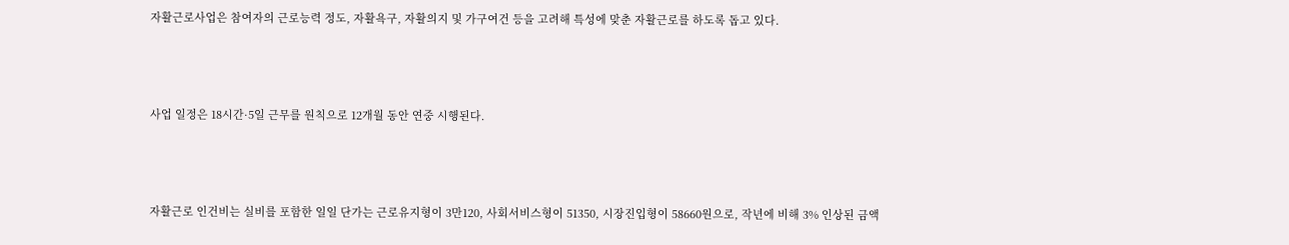자활근로사업은 참여자의 근로능력 정도, 자활욕구, 자활의지 및 가구여건 등을 고려해 특성에 맞춘 자활근로를 하도록 돕고 있다.




사업 일정은 18시간·5일 근무를 원칙으로 12개월 동안 연중 시행된다.




자활근로 인건비는 실비를 포함한 일일 단가는 근로유지형이 3만120, 사회서비스형이 51350, 시장진입형이 58660원으로, 작년에 비해 3% 인상된 금액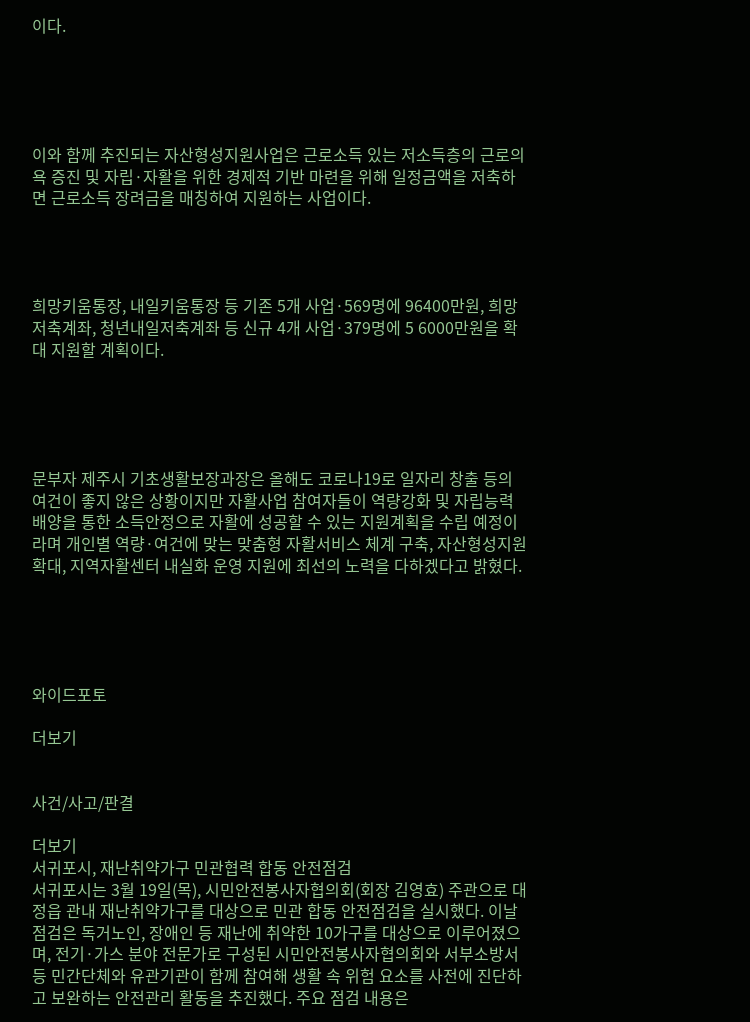이다.





이와 함께 추진되는 자산형성지원사업은 근로소득 있는 저소득층의 근로의욕 증진 및 자립·자활을 위한 경제적 기반 마련을 위해 일정금액을 저축하면 근로소득 장려금을 매칭하여 지원하는 사업이다.




희망키움통장, 내일키움통장 등 기존 5개 사업·569명에 96400만원, 희망저축계좌, 청년내일저축계좌 등 신규 4개 사업·379명에 5 6000만원을 확대 지원할 계획이다.





문부자 제주시 기초생활보장과장은 올해도 코로나19로 일자리 창출 등의 여건이 좋지 않은 상황이지만 자활사업 참여자들이 역량강화 및 자립능력 배양을 통한 소득안정으로 자활에 성공할 수 있는 지원계획을 수립 예정이라며 개인별 역량·여건에 맞는 맞춤형 자활서비스 체계 구축, 자산형성지원 확대, 지역자활센터 내실화 운영 지원에 최선의 노력을 다하겠다고 밝혔다.





와이드포토

더보기


사건/사고/판결

더보기
서귀포시, 재난취약가구 민관협력 합동 안전점검
서귀포시는 3월 19일(목), 시민안전봉사자협의회(회장 김영효) 주관으로 대정읍 관내 재난취약가구를 대상으로 민관 합동 안전점검을 실시했다. 이날 점검은 독거노인, 장애인 등 재난에 취약한 10가구를 대상으로 이루어졌으며, 전기·가스 분야 전문가로 구성된 시민안전봉사자협의회와 서부소방서 등 민간단체와 유관기관이 함께 참여해 생활 속 위험 요소를 사전에 진단하고 보완하는 안전관리 활동을 추진했다. 주요 점검 내용은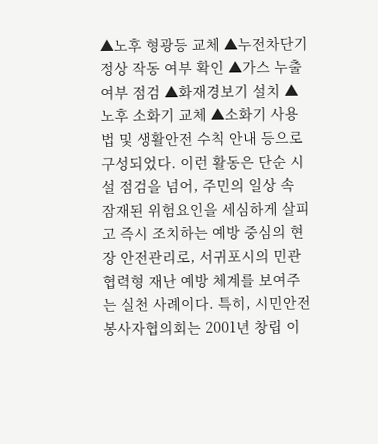▲노후 형광등 교체 ▲누전차단기 정상 작동 여부 확인 ▲가스 누출 여부 점검 ▲화재경보기 설치 ▲노후 소화기 교체 ▲소화기 사용법 및 생활안전 수칙 안내 등으로 구성되었다. 이런 활동은 단순 시설 점검을 넘어, 주민의 일상 속 잠재된 위험요인을 세심하게 살피고 즉시 조치하는 예방 중심의 현장 안전관리로, 서귀포시의 민관 협력형 재난 예방 체계를 보여주는 실천 사례이다. 특히, 시민안전봉사자협의회는 2001년 창립 이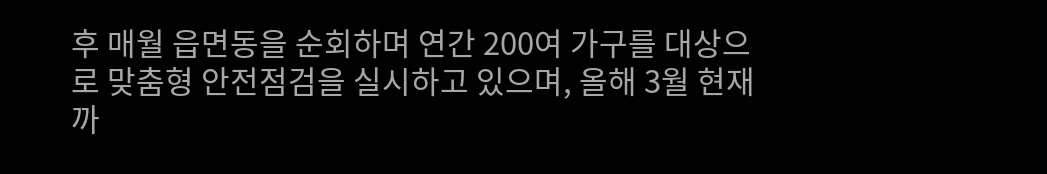후 매월 읍면동을 순회하며 연간 200여 가구를 대상으로 맞춤형 안전점검을 실시하고 있으며, 올해 3월 현재까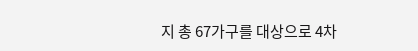지 총 67가구를 대상으로 4차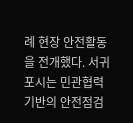례 현장 안전활동을 전개했다. 서귀포시는 민관협력 기반의 안전점검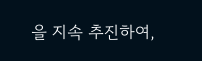을 지속 추진하여,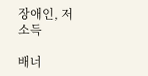장애인, 저소득

배너